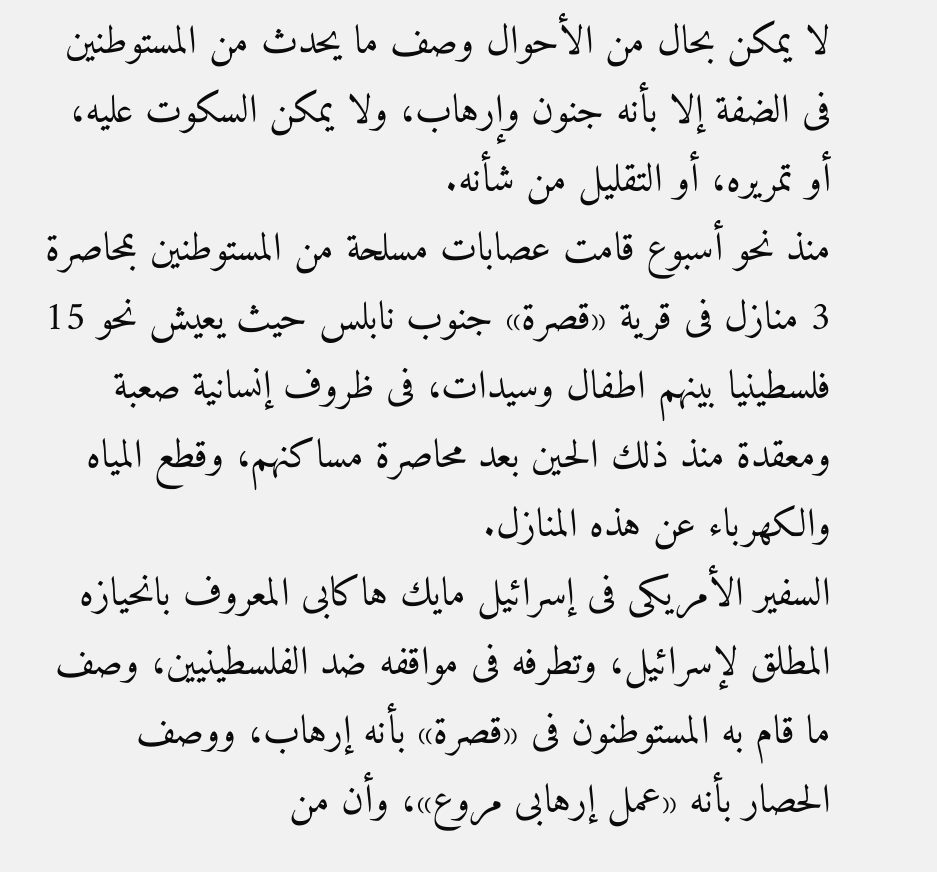لا يمكن بحال من الأحوال وصف ما يحدث من المستوطنين فى الضفة إلا بأنه جنون وإرهاب، ولا يمكن السكوت عليه، أو تمريره، أو التقليل من شأنه.
منذ نحو أسبوع قامت عصابات مسلحة من المستوطنين بمحاصرة 3 منازل فى قرية «قصرة» جنوب نابلس حيث يعيش نحو 15 فلسطينيا بينهم اطفال وسيدات، فى ظروف إنسانية صعبة ومعقدة منذ ذلك الحين بعد محاصرة مساكنهم، وقطع المياه والكهرباء عن هذه المنازل.
السفير الأمريكى فى إسرائيل مايك هاكابى المعروف بانحيازه المطلق لإسرائيل، وتطرفه فى مواقفه ضد الفلسطينيين، وصف ما قام به المستوطنون فى «قصرة» بأنه إرهاب، ووصف الحصار بأنه «عمل إرهابى مروع»، وأن من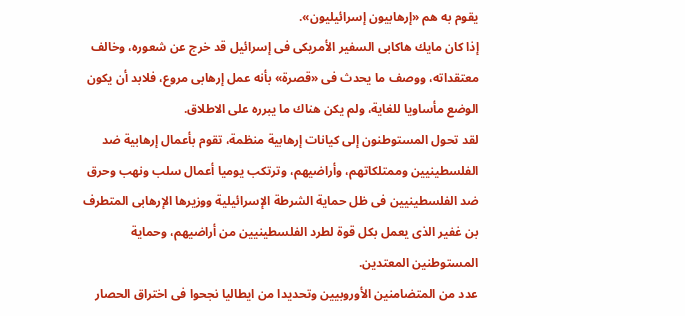يقوم به هم «إرهابيون إسرائيليون».
إذا كان مايك هاكابى السفير الأمريكى فى إسرائيل قد خرج عن شعوره، وخالف معتقداته، ووصف ما يحدث فى «قصرة» بأنه عمل إرهابى مروع، فلابد أن يكون الوضع مأساويا للغاية، ولم يكن هناك ما يبرره على الاطلاق.
لقد تحول المستوطنون إلى كيانات إرهابية منظمة، تقوم بأعمال إرهابية ضد الفلسطينيين وممتلكاتهم، وأراضيهم، وترتكب يوميا أعمال سلب ونهب وحرق ضد الفلسطينيين فى ظل حماية الشرطة الإسرائيلية ووزيرها الإرهابى المتطرف بن غفير الذى يعمل بكل قوة لطرد الفلسطينيين من أراضيهم، وحماية المستوطنين المعتدين.
عدد من المتضامنين الأوروبيين وتحديدا من ايطاليا نجحوا فى اختراق الحصار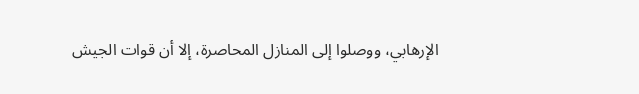الإرهابي، ووصلوا إلى المنازل المحاصرة، إلا أن قوات الجيش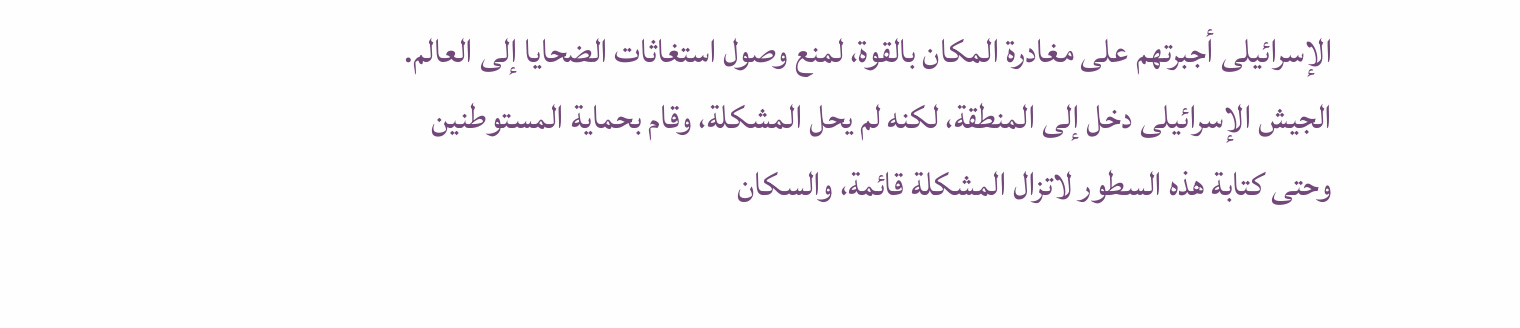الإسرائيلى أجبرتهم على مغادرة المكان بالقوة، لمنع وصول استغاثات الضحايا إلى العالم.
الجيش الإسرائيلى دخل إلى المنطقة، لكنه لم يحل المشكلة، وقام بحماية المستوطنين وحتى كتابة هذه السطور لاتزال المشكلة قائمة، والسكان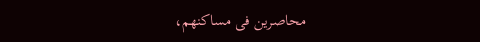محاصرين فى مساكنهم،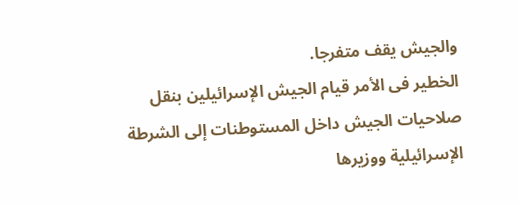والجيش يقف متفرجا.
الخطير فى الأمر قيام الجيش الإسرائيلين بنقل صلاحيات الجيش داخل المستوطنات إلى الشرطة الإسرائيلية ووزيرها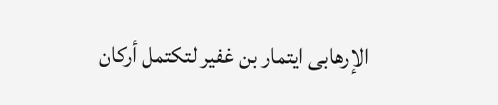الإرهابى ايتمار بن غفير لتكتمل أركان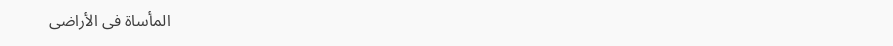المأساة فى الأراضى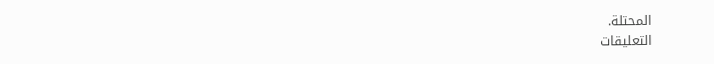المحتلة.
التعليقات